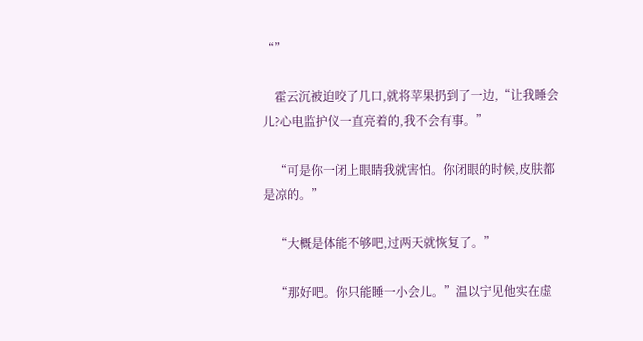“”

    霍云沉被迫咬了几口,就将苹果扔到了一边,“让我睡会儿?心电监护仪一直亮着的,我不会有事。”

    “可是你一闭上眼睛我就害怕。你闭眼的时候,皮肤都是凉的。”

    “大概是体能不够吧,过两天就恢复了。”

    “那好吧。你只能睡一小会儿。”温以宁见他实在虚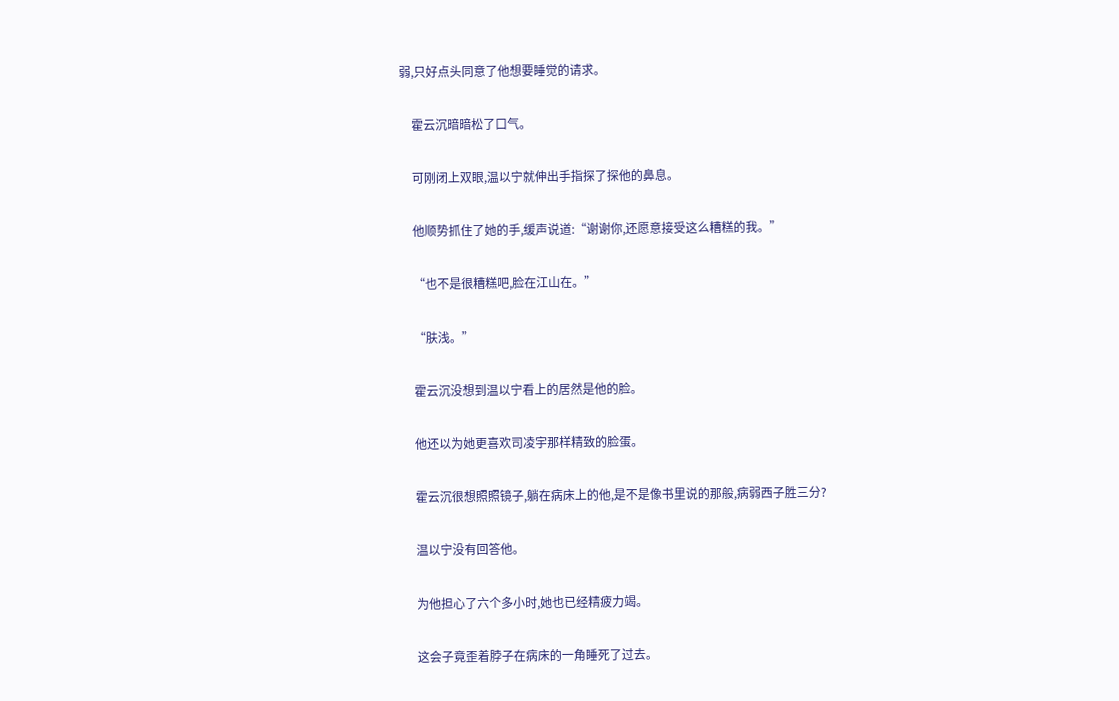弱,只好点头同意了他想要睡觉的请求。

    霍云沉暗暗松了口气。

    可刚闭上双眼,温以宁就伸出手指探了探他的鼻息。

    他顺势抓住了她的手,缓声说道:“谢谢你,还愿意接受这么糟糕的我。”

    “也不是很糟糕吧,脸在江山在。”

    “肤浅。”

    霍云沉没想到温以宁看上的居然是他的脸。

    他还以为她更喜欢司凌宇那样精致的脸蛋。

    霍云沉很想照照镜子,躺在病床上的他,是不是像书里说的那般,病弱西子胜三分?

    温以宁没有回答他。

    为他担心了六个多小时,她也已经精疲力竭。

    这会子竟歪着脖子在病床的一角睡死了过去。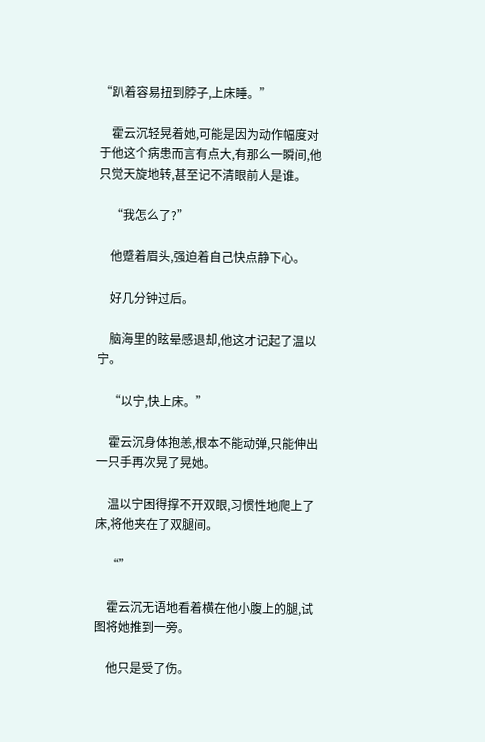“趴着容易扭到脖子,上床睡。”

    霍云沉轻晃着她,可能是因为动作幅度对于他这个病患而言有点大,有那么一瞬间,他只觉天旋地转,甚至记不清眼前人是谁。

    “我怎么了?”

    他蹙着眉头,强迫着自己快点静下心。

    好几分钟过后。

    脑海里的眩晕感退却,他这才记起了温以宁。

    “以宁,快上床。”

    霍云沉身体抱恙,根本不能动弹,只能伸出一只手再次晃了晃她。

    温以宁困得撑不开双眼,习惯性地爬上了床,将他夹在了双腿间。

    “”

    霍云沉无语地看着横在他小腹上的腿,试图将她推到一旁。

    他只是受了伤。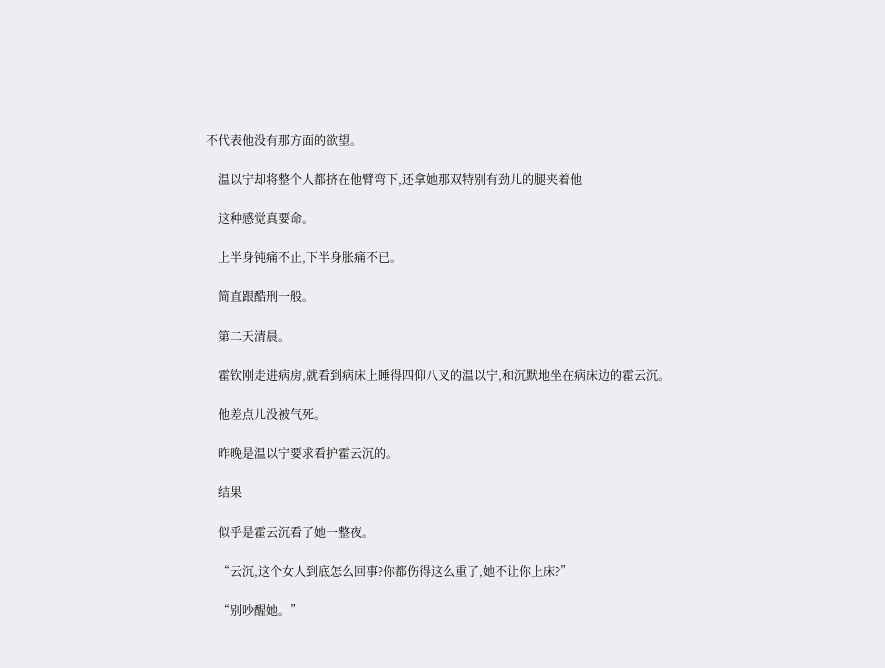不代表他没有那方面的欲望。

    温以宁却将整个人都挤在他臂弯下,还拿她那双特别有劲儿的腿夹着他

    这种感觉真要命。

    上半身钝痛不止,下半身胀痛不已。

    简直跟酷刑一般。

    第二天清晨。

    霍钦刚走进病房,就看到病床上睡得四仰八叉的温以宁,和沉默地坐在病床边的霍云沉。

    他差点儿没被气死。

    昨晚是温以宁要求看护霍云沉的。

    结果

    似乎是霍云沉看了她一整夜。

    “云沉,这个女人到底怎么回事?你都伤得这么重了,她不让你上床?”

    “别吵醒她。”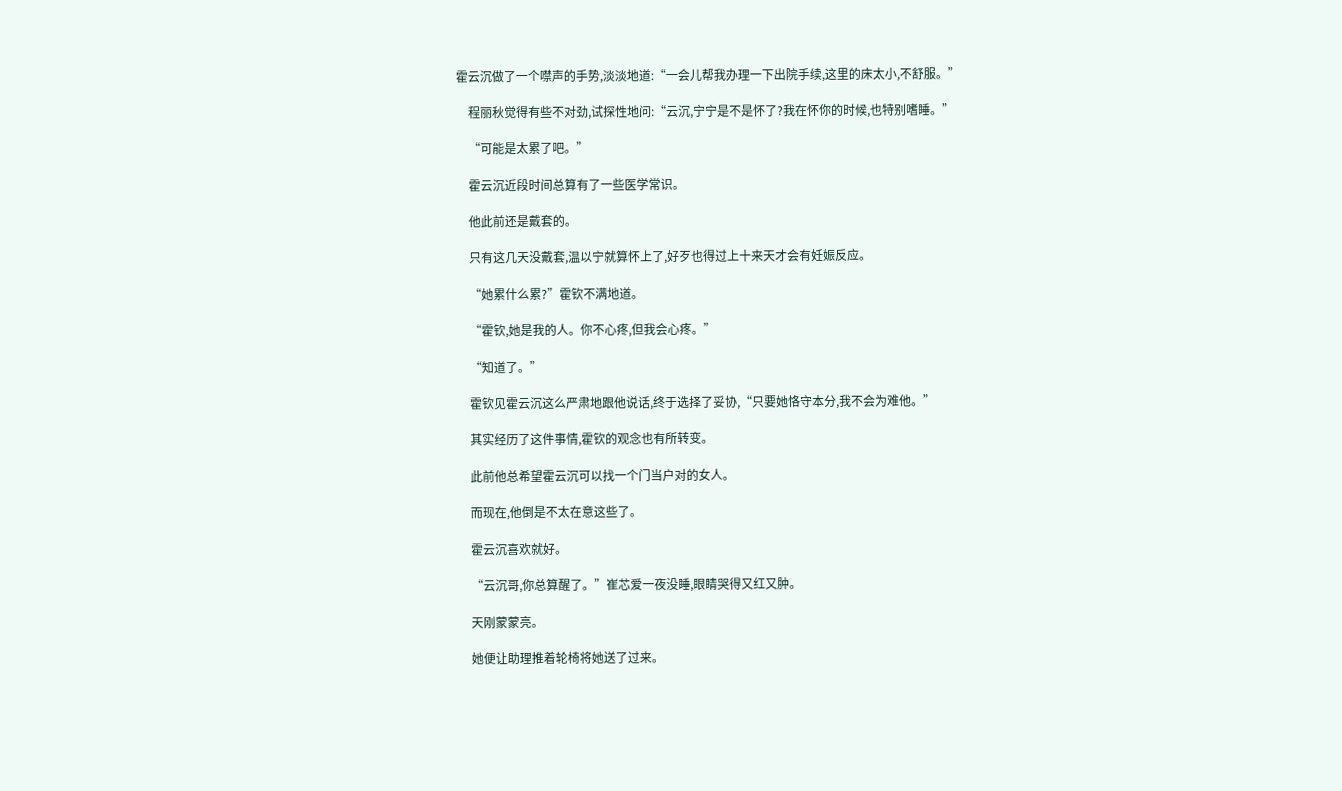霍云沉做了一个噤声的手势,淡淡地道:“一会儿帮我办理一下出院手续,这里的床太小,不舒服。”

    程丽秋觉得有些不对劲,试探性地问:“云沉,宁宁是不是怀了?我在怀你的时候,也特别嗜睡。”

    “可能是太累了吧。”

    霍云沉近段时间总算有了一些医学常识。

    他此前还是戴套的。

    只有这几天没戴套,温以宁就算怀上了,好歹也得过上十来天才会有妊娠反应。

    “她累什么累?”霍钦不满地道。

    “霍钦,她是我的人。你不心疼,但我会心疼。”

    “知道了。”

    霍钦见霍云沉这么严肃地跟他说话,终于选择了妥协,“只要她恪守本分,我不会为难他。”

    其实经历了这件事情,霍钦的观念也有所转变。

    此前他总希望霍云沉可以找一个门当户对的女人。

    而现在,他倒是不太在意这些了。

    霍云沉喜欢就好。

    “云沉哥,你总算醒了。”崔芯爱一夜没睡,眼睛哭得又红又肿。

    天刚蒙蒙亮。

    她便让助理推着轮椅将她送了过来。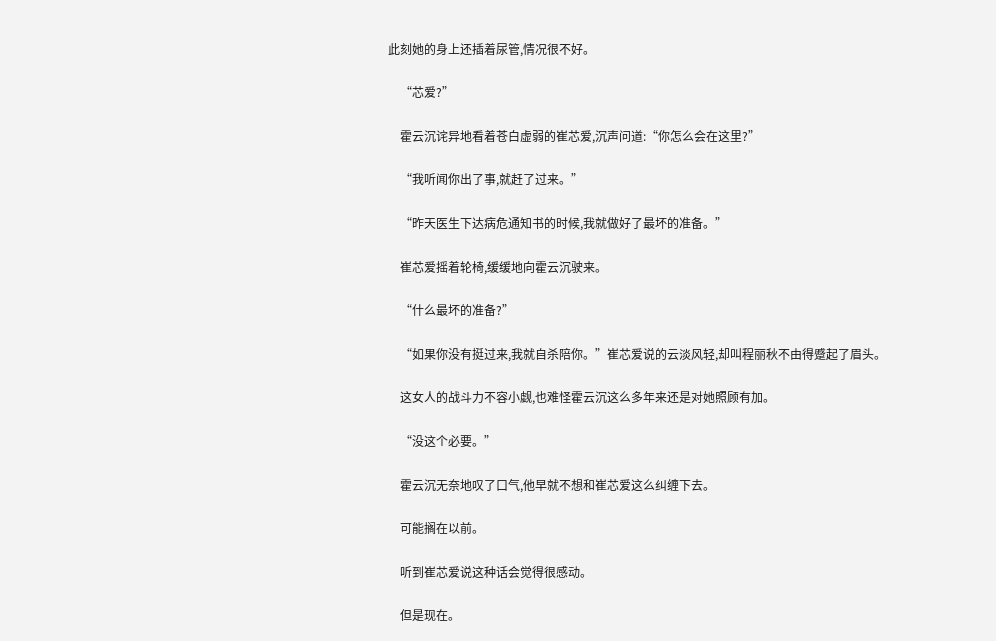此刻她的身上还插着尿管,情况很不好。

    “芯爱?”

    霍云沉诧异地看着苍白虚弱的崔芯爱,沉声问道:“你怎么会在这里?”

    “我听闻你出了事,就赶了过来。”

    “昨天医生下达病危通知书的时候,我就做好了最坏的准备。”

    崔芯爱摇着轮椅,缓缓地向霍云沉驶来。

    “什么最坏的准备?”

    “如果你没有挺过来,我就自杀陪你。”崔芯爱说的云淡风轻,却叫程丽秋不由得蹙起了眉头。

    这女人的战斗力不容小觑,也难怪霍云沉这么多年来还是对她照顾有加。

    “没这个必要。”

    霍云沉无奈地叹了口气,他早就不想和崔芯爱这么纠缠下去。

    可能搁在以前。

    听到崔芯爱说这种话会觉得很感动。

    但是现在。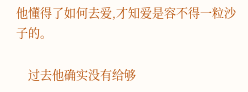他懂得了如何去爱,才知爱是容不得一粒沙子的。

    过去他确实没有给够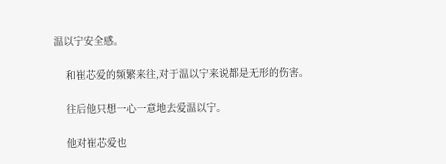温以宁安全感。

    和崔芯爱的频繁来往,对于温以宁来说都是无形的伤害。

    往后他只想一心一意地去爱温以宁。

    他对崔芯爱也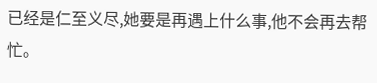已经是仁至义尽,她要是再遇上什么事,他不会再去帮忙。